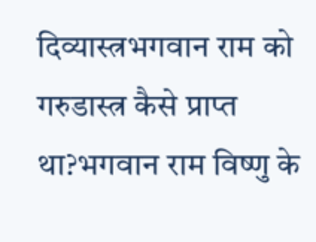दिव्यास्त्रभगवान राम को गरुडास्त्र कैसे प्राप्त था?भगवान राम विष्णु के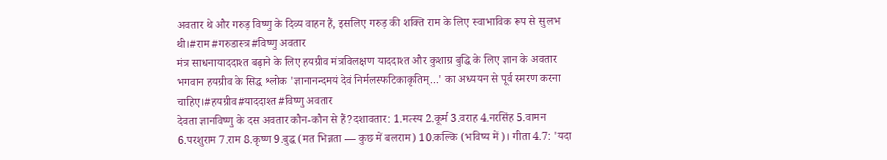अवतार थे और गरुड़ विष्णु के दिव्य वाहन हैं, इसलिए गरुड़ की शक्ति राम के लिए स्वाभाविक रूप से सुलभ थी।#राम#गरुडास्त्र#विष्णु अवतार
मंत्र साधनायाददाश्त बढ़ाने के लिए हयग्रीव मंत्रविलक्षण याददाश्त और कुशाग्र बुद्धि के लिए ज्ञान के अवतार भगवान हयग्रीव के सिद्ध श्लोक 'ज्ञानानन्दमयं देवं निर्मलस्फटिकाकृतिम्...' का अध्ययन से पूर्व स्मरण करना चाहिए।#हयग्रीव#याददाश्त#विष्णु अवतार
देवता ज्ञानविष्णु के दस अवतार कौन-कौन से हैं?दशावतार: 1.मत्स्य 2.कूर्म 3.वराह 4.नरसिंह 5.वामन 6.परशुराम 7.राम 8.कृष्ण 9.बुद्ध (मत भिन्नता — कुछ में बलराम) 10.कल्कि (भविष्य में)। गीता 4.7: 'यदा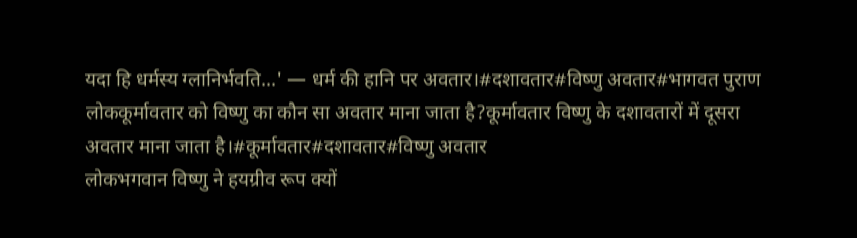यदा हि धर्मस्य ग्लानिर्भवति...' — धर्म की हानि पर अवतार।#दशावतार#विष्णु अवतार#भागवत पुराण
लोककूर्मावतार को विष्णु का कौन सा अवतार माना जाता है?कूर्मावतार विष्णु के दशावतारों में दूसरा अवतार माना जाता है।#कूर्मावतार#दशावतार#विष्णु अवतार
लोकभगवान विष्णु ने हयग्रीव रूप क्यों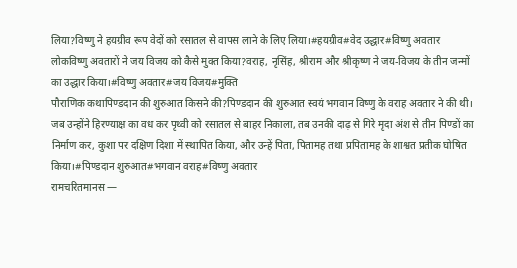लिया?विष्णु ने हयग्रीव रूप वेदों को रसातल से वापस लाने के लिए लिया।#हयग्रीव#वेद उद्धार#विष्णु अवतार
लोकविष्णु अवतारों ने जय विजय को कैसे मुक्त किया?वराह, नृसिंह, श्रीराम और श्रीकृष्ण ने जय-विजय के तीन जन्मों का उद्धार किया।#विष्णु अवतार#जय विजय#मुक्ति
पौराणिक कथापिण्डदान की शुरुआत किसने की?पिण्डदान की शुरुआत स्वयं भगवान विष्णु के वराह अवतार ने की थी। जब उन्होंने हिरण्याक्ष का वध कर पृथ्वी को रसातल से बाहर निकाला, तब उनकी दाढ़ से गिरे मृदा अंश से तीन पिण्डों का निर्माण कर, कुशा पर दक्षिण दिशा में स्थापित किया, और उन्हें पिता, पितामह तथा प्रपितामह के शाश्वत प्रतीक घोषित किया।#पिण्डदान शुरुआत#भगवान वराह#विष्णु अवतार
रामचरितमानस —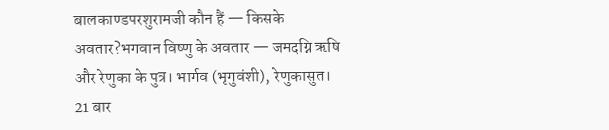बालकाण्डपरशुरामजी कौन हैं — किसके अवतार?भगवान विष्णु के अवतार — जमदग्नि ऋषि और रेणुका के पुत्र। भार्गव (भृगुवंशी), रेणुकासुत। 21 बार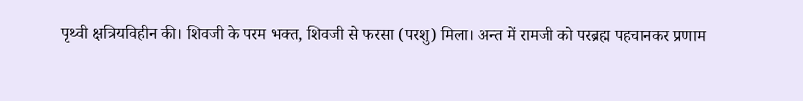पृथ्वी क्षत्रियविहीन की। शिवजी के परम भक्त, शिवजी से फरसा (परशु) मिला। अन्त में रामजी को परब्रह्म पहचानकर प्रणाम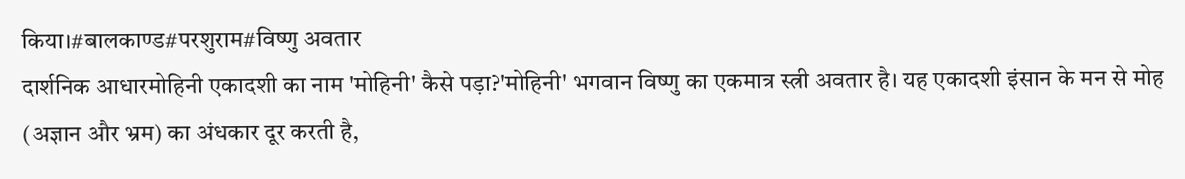किया।#बालकाण्ड#परशुराम#विष्णु अवतार
दार्शनिक आधारमोहिनी एकादशी का नाम 'मोहिनी' कैसे पड़ा?'मोहिनी' भगवान विष्णु का एकमात्र स्त्री अवतार है। यह एकादशी इंसान के मन से मोह (अज्ञान और भ्रम) का अंधकार दूर करती है,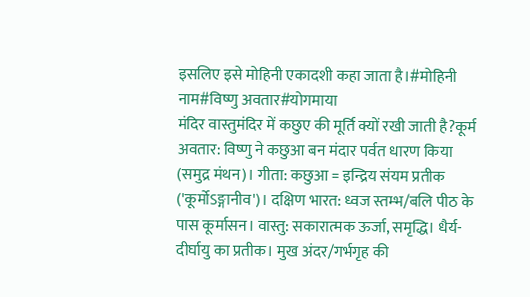इसलिए इसे मोहिनी एकादशी कहा जाता है।#मोहिनी नाम#विष्णु अवतार#योगमाया
मंदिर वास्तुमंदिर में कछुए की मूर्ति क्यों रखी जाती है?कूर्म अवतार: विष्णु ने कछुआ बन मंदार पर्वत धारण किया (समुद्र मंथन)। गीता: कछुआ = इन्द्रिय संयम प्रतीक ('कूर्मोऽङ्गानीव')। दक्षिण भारत: ध्वज स्तम्भ/बलि पीठ के पास कूर्मासन। वास्तु: सकारात्मक ऊर्जा, समृद्धि। धैर्य-दीर्घायु का प्रतीक। मुख अंदर/गर्भगृह की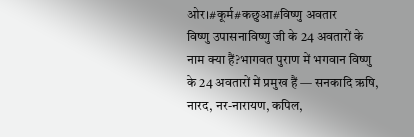ओर।#कूर्म#कछुआ#विष्णु अवतार
विष्णु उपासनाविष्णु जी के 24 अवतारों के नाम क्या हैं?भागवत पुराण में भगवान विष्णु के 24 अवतारों में प्रमुख हैं — सनकादि ऋषि, नारद, नर-नारायण, कपिल,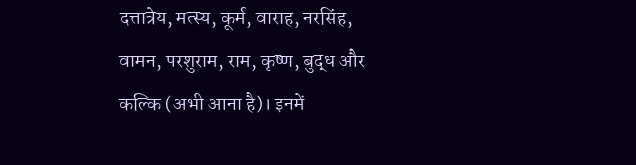दत्तात्रेय, मत्स्य, कूर्म, वाराह, नरसिंह, वामन, परशुराम, राम, कृष्ण, बुद्ध और कल्कि (अभी आना है)। इनमें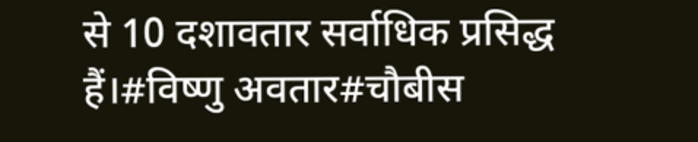से 10 दशावतार सर्वाधिक प्रसिद्ध हैं।#विष्णु अवतार#चौबीस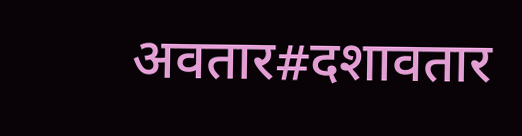अवतार#दशावतार